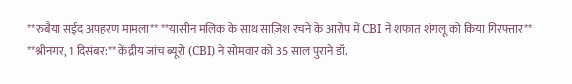**रुबैया सईद अपहरण मामला** **यासीन मलिक के साथ साज़िश रचने के आरोप में CBI ने शफात शंगलू को किया गिरफ्तार**
**श्रीनगर, 1 दिसंबर:** केंद्रीय जांच ब्यूरो (CBI) ने सोमवार को 35 साल पुराने डॉ.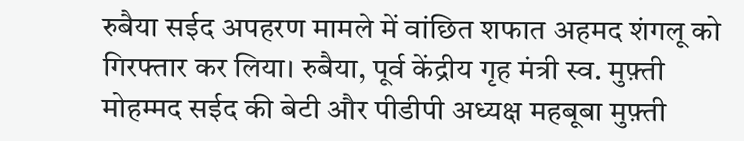रुबैया सईद अपहरण मामले में वांछित शफात अहमद शंगलू को गिरफ्तार कर लिया। रुबैया, पूर्व केंद्रीय गृह मंत्री स्व. मुफ़्ती मोहम्मद सईद की बेटी और पीडीपी अध्यक्ष महबूबा मुफ़्ती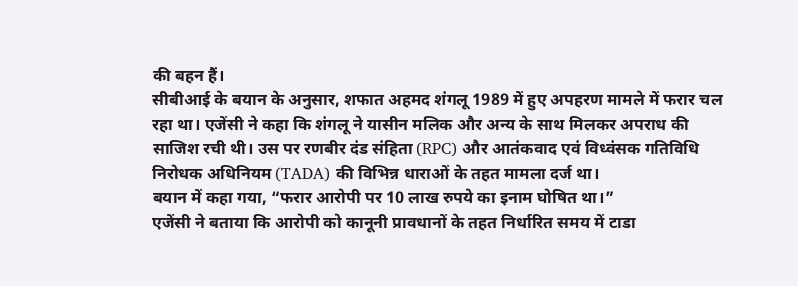की बहन हैं।
सीबीआई के बयान के अनुसार, शफात अहमद शंगलू 1989 में हुए अपहरण मामले में फरार चल रहा था। एजेंसी ने कहा कि शंगलू ने यासीन मलिक और अन्य के साथ मिलकर अपराध की साजिश रची थी। उस पर रणबीर दंड संहिता (RPC) और आतंकवाद एवं विध्वंसक गतिविधि निरोधक अधिनियम (TADA) की विभिन्न धाराओं के तहत मामला दर्ज था।
बयान में कहा गया, “फरार आरोपी पर 10 लाख रुपये का इनाम घोषित था।”
एजेंसी ने बताया कि आरोपी को कानूनी प्रावधानों के तहत निर्धारित समय में टाडा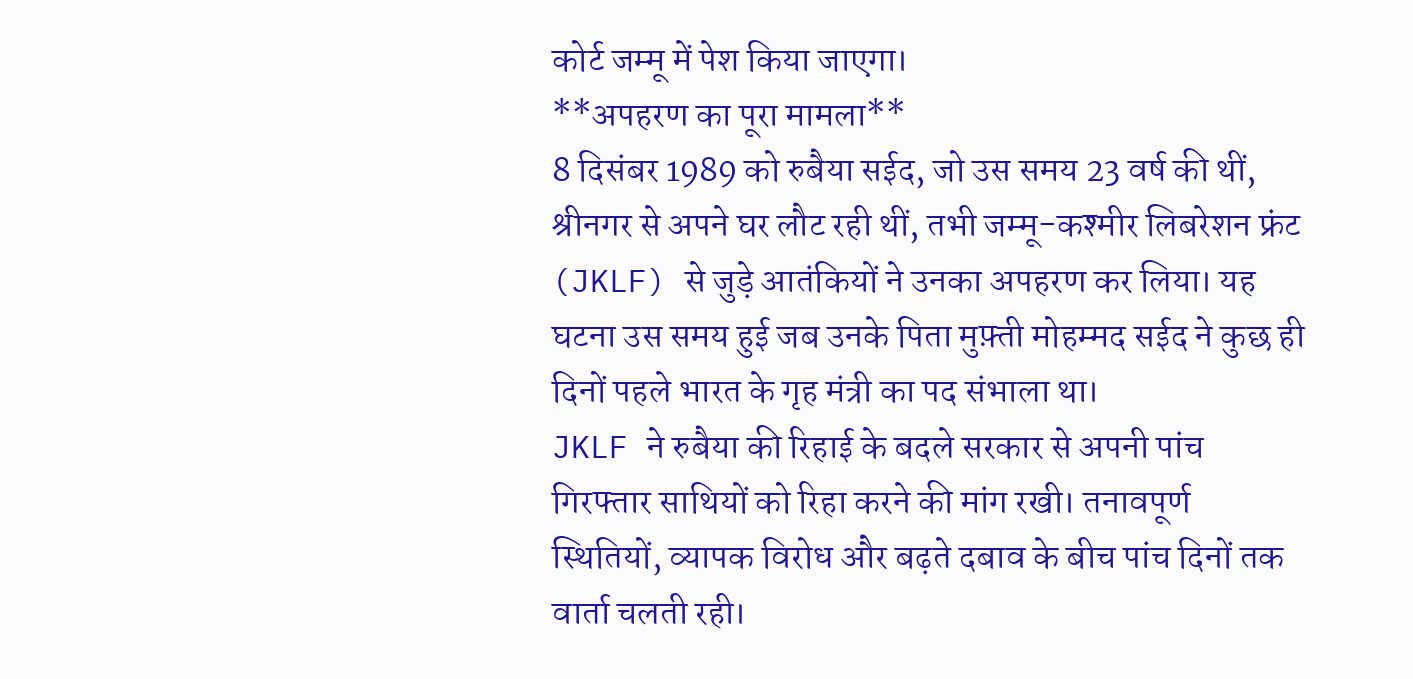कोर्ट जम्मू में पेश किया जाएगा।
**अपहरण का पूरा मामला**
8 दिसंबर 1989 को रुबैया सईद, जो उस समय 23 वर्ष की थीं, श्रीनगर से अपने घर लौट रही थीं, तभी जम्मू-कश्मीर लिबरेशन फ्रंट (JKLF) से जुड़े आतंकियों ने उनका अपहरण कर लिया। यह घटना उस समय हुई जब उनके पिता मुफ़्ती मोहम्मद सईद ने कुछ ही दिनों पहले भारत के गृह मंत्री का पद संभाला था।
JKLF ने रुबैया की रिहाई के बदले सरकार से अपनी पांच गिरफ्तार साथियों को रिहा करने की मांग रखी। तनावपूर्ण स्थितियों, व्यापक विरोध और बढ़ते दबाव के बीच पांच दिनों तक वार्ता चलती रही।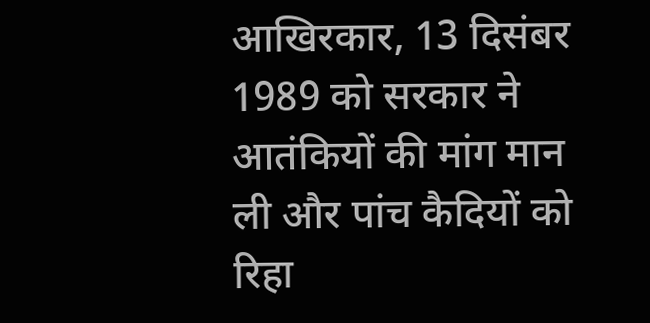आखिरकार, 13 दिसंबर 1989 को सरकार ने आतंकियों की मांग मान ली और पांच कैदियों को रिहा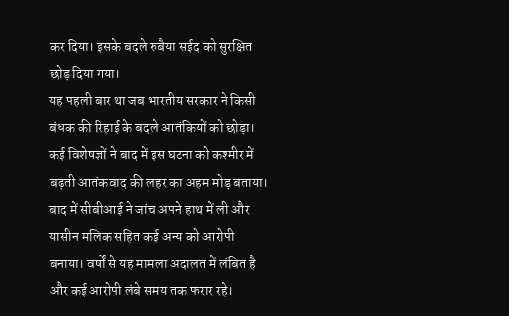कर दिया। इसके बदले रुबैया सईद को सुरक्षित छोड़ दिया गया।
यह पहली बार था जब भारतीय सरकार ने किसी बंधक की रिहाई के बदले आतंकियों को छोड़ा।
कई विशेषज्ञों ने बाद में इस घटना को कश्मीर में बढ़ती आतंकवाद की लहर का अहम मोड़ बताया।
बाद में सीबीआई ने जांच अपने हाथ में ली और यासीन मलिक सहित कई अन्य को आरोपी बनाया। वर्षों से यह मामला अदालत में लंबित है और कई आरोपी लंबे समय तक फरार रहे।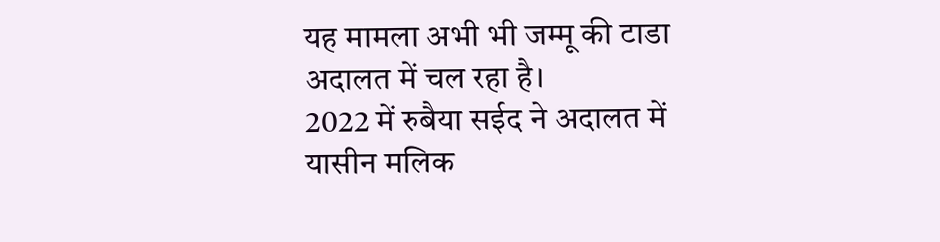यह मामला अभी भी जम्मू की टाडा अदालत में चल रहा है।
2022 में रुबैया सईद ने अदालत में यासीन मलिक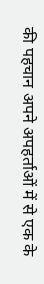की पहचान अपने अपहर्ताओं में से एक के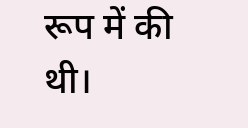रूप में की थी।